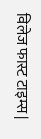विलेज फास्ट टाइम्स |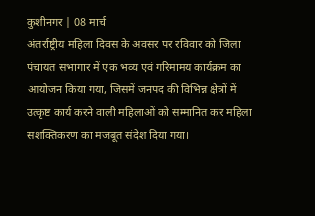कुशीनगर | 08 मार्च
अंतर्राष्ट्रीय महिला दिवस के अवसर पर रविवार को जिला पंचायत सभागार में एक भव्य एवं गरिमामय कार्यक्रम का आयोजन किया गया, जिसमें जनपद की विभिन्न क्षेत्रों में उत्कृष्ट कार्य करने वाली महिलाओं को सम्मानित कर महिला सशक्तिकरण का मजबूत संदेश दिया गया।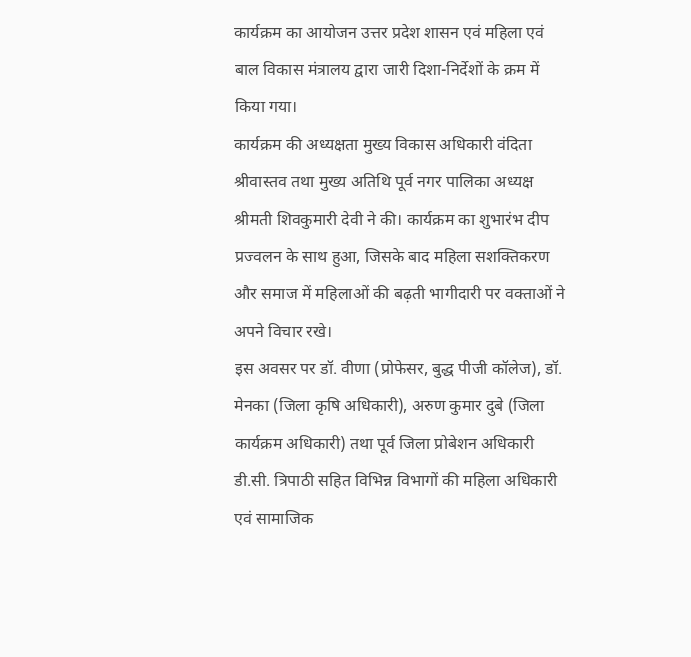कार्यक्रम का आयोजन उत्तर प्रदेश शासन एवं महिला एवं बाल विकास मंत्रालय द्वारा जारी दिशा-निर्देशों के क्रम में किया गया।
कार्यक्रम की अध्यक्षता मुख्य विकास अधिकारी वंदिता श्रीवास्तव तथा मुख्य अतिथि पूर्व नगर पालिका अध्यक्ष श्रीमती शिवकुमारी देवी ने की। कार्यक्रम का शुभारंभ दीप प्रज्वलन के साथ हुआ, जिसके बाद महिला सशक्तिकरण और समाज में महिलाओं की बढ़ती भागीदारी पर वक्ताओं ने अपने विचार रखे।
इस अवसर पर डॉ. वीणा (प्रोफेसर, बुद्ध पीजी कॉलेज), डॉ. मेनका (जिला कृषि अधिकारी), अरुण कुमार दुबे (जिला कार्यक्रम अधिकारी) तथा पूर्व जिला प्रोबेशन अधिकारी डी.सी. त्रिपाठी सहित विभिन्न विभागों की महिला अधिकारी एवं सामाजिक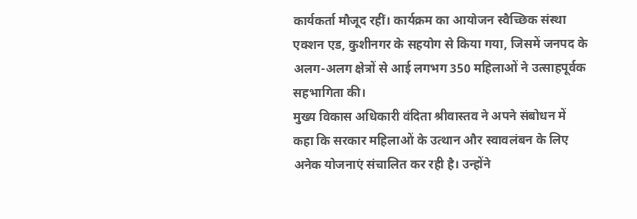कार्यकर्ता मौजूद रहीं। कार्यक्रम का आयोजन स्वैच्छिक संस्था एक्शन एड, कुशीनगर के सहयोग से किया गया, जिसमें जनपद के अलग-अलग क्षेत्रों से आई लगभग 350 महिलाओं ने उत्साहपूर्वक सहभागिता की।
मुख्य विकास अधिकारी वंदिता श्रीवास्तव ने अपने संबोधन में कहा कि सरकार महिलाओं के उत्थान और स्वावलंबन के लिए अनेक योजनाएं संचालित कर रही है। उन्होंने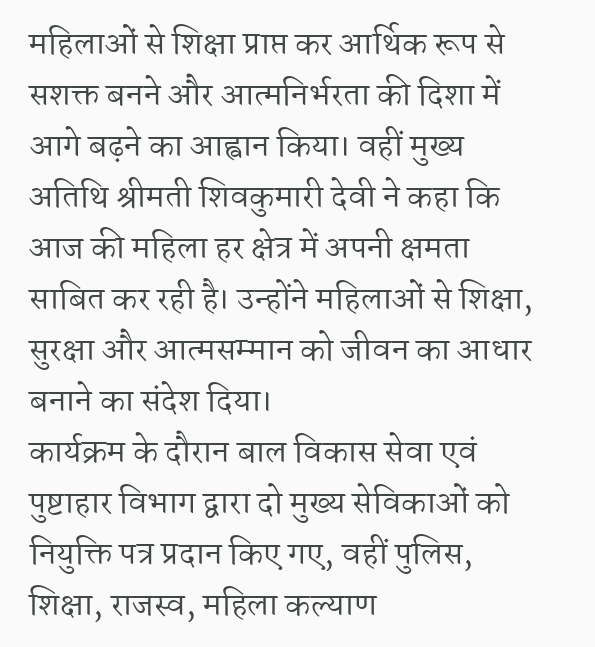महिलाओं से शिक्षा प्राप्त कर आर्थिक रूप से सशक्त बनने और आत्मनिर्भरता की दिशा में आगे बढ़ने का आह्वान किया। वहीं मुख्य अतिथि श्रीमती शिवकुमारी देवी ने कहा कि आज की महिला हर क्षेत्र में अपनी क्षमता साबित कर रही है। उन्होंने महिलाओं से शिक्षा, सुरक्षा और आत्मसम्मान को जीवन का आधार बनाने का संदेश दिया।
कार्यक्रम के दौरान बाल विकास सेवा एवं पुष्टाहार विभाग द्वारा दो मुख्य सेविकाओं को नियुक्ति पत्र प्रदान किए गए, वहीं पुलिस, शिक्षा, राजस्व, महिला कल्याण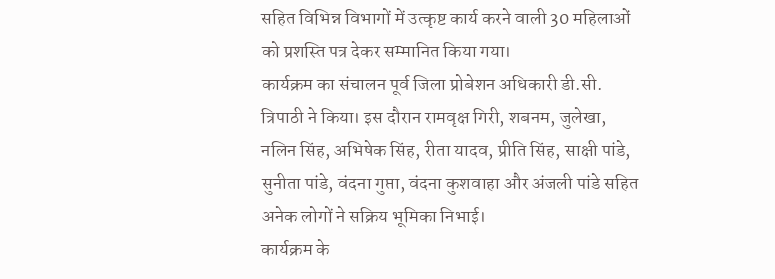सहित विभिन्न विभागों में उत्कृष्ट कार्य करने वाली 30 महिलाओं को प्रशस्ति पत्र देकर सम्मानित किया गया।
कार्यक्रम का संचालन पूर्व जिला प्रोबेशन अधिकारी डी.सी. त्रिपाठी ने किया। इस दौरान रामवृक्ष गिरी, शबनम, जुलेखा, नलिन सिंह, अभिषेक सिंह, रीता यादव, प्रीति सिंह, साक्षी पांडे, सुनीता पांडे, वंदना गुप्ता, वंदना कुशवाहा और अंजली पांडे सहित अनेक लोगों ने सक्रिय भूमिका निभाई।
कार्यक्रम के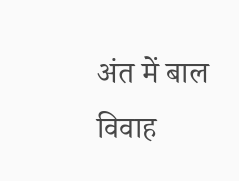अंत में बाल विवाह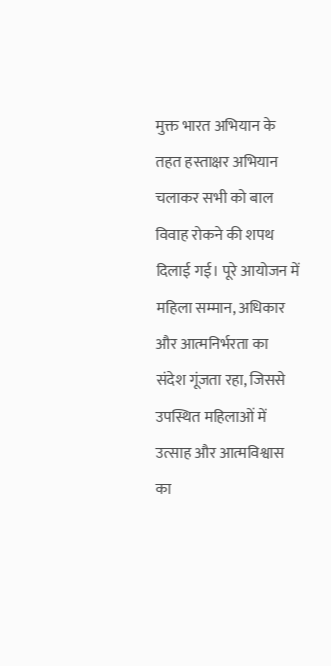मुक्त भारत अभियान के तहत हस्ताक्षर अभियान चलाकर सभी को बाल विवाह रोकने की शपथ दिलाई गई। पूरे आयोजन में महिला सम्मान, अधिकार और आत्मनिर्भरता का संदेश गूंजता रहा, जिससे उपस्थित महिलाओं में उत्साह और आत्मविश्वास का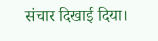संचार दिखाई दिया।